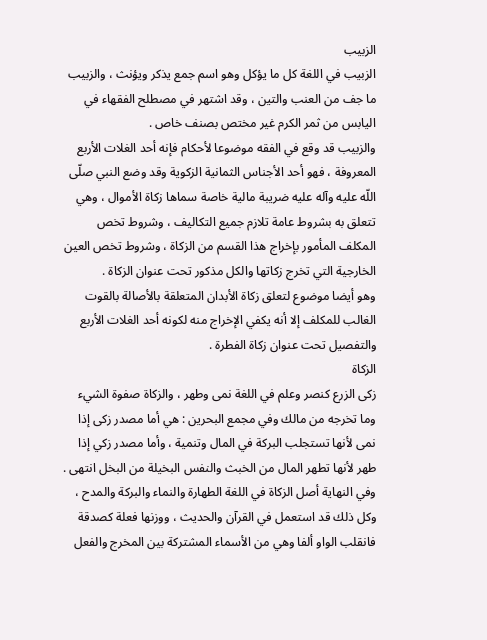الزبيب
الزبيب في اللغة كل ما يؤكل وهو اسم جمع يذكر ويؤنث ، والزبيب ما جف من العنب والتين ، وقد اشتهر في مصطلح الفقهاء في اليابس من ثمر الكرم غير مختص بصنف خاص .
والزبيب قد وقع في الفقه موضوعا لأحكام فإنه أحد الغلات الأربع المعروفة ، فهو أحد الأجناس الثمانية الزكوية وقد وضع النبي صلّى اللّه عليه وآله عليه ضريبة مالية خاصة سماها زكاة الأموال ، وهي تتعلق به بشروط عامة تلازم جميع التكاليف ، وشروط تخص المكلف المأمور بإخراج هذا القسم من الزكاة ، وشروط تخص العين الخارجية التي تخرج زكاتها والكل مذكور تحت عنوان الزكاة .
وهو أيضا موضوع لتعلق زكاة الأبدان المتعلقة بالأصالة بالقوت الغالب للمكلف إلا أنه يكفي الإخراج منه لكونه أحد الغلات الأربع والتفصيل تحت عنوان زكاة الفطرة .
الزكاة
زكى الزرع كنصر وعلم في اللغة نمى وطهر ، والزكاة صفوة الشيء وما تخرجه من مالك وفي مجمع البحرين : هي أما مصدر زكى إذا نمى لأنها تستجلب البركة في المال وتنمية ، وأما مصدر زكي إذا طهر لأنها تطهر المال من الخبث والنفس البخيلة من البخل انتهى .
وفي النهاية أصل الزكاة في اللغة الطهارة والنماء والبركة والمدح ، وكل ذلك قد استعمل في القرآن والحديث ، ووزنها فعلة كصدقة فانقلب الواو ألفا وهي من الأسماء المشتركة بين المخرج والفعل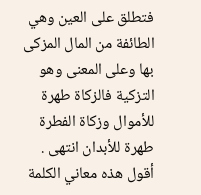فتطلق على العين وهي الطائفة من المال المزكى بها وعلى المعنى وهو التزكية فالزكاة طهرة للأموال وزكاة الفطرة طهرة للأبدان انتهى .
أقول هذه معاني الكلمة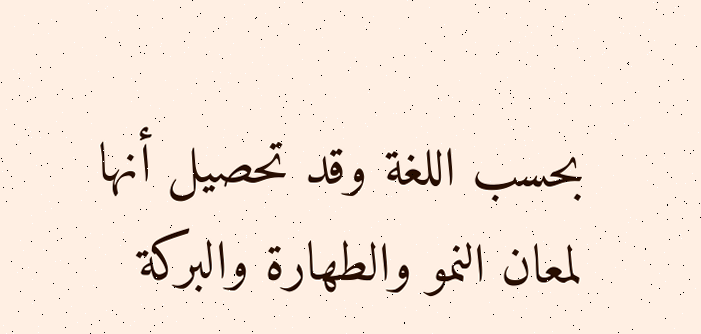بحسب اللغة وقد تحصيل أنها لمعان النمو والطهارة والبركة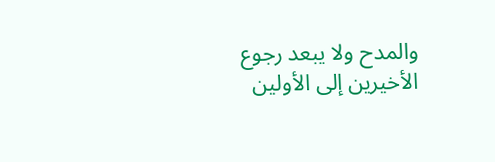والمدح ولا يبعد رجوع الأخيرين إلى الأولين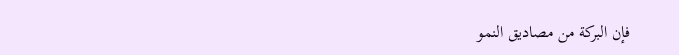فإن البركة من مصاديق النمو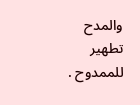والمدح تطهير للممدوح .